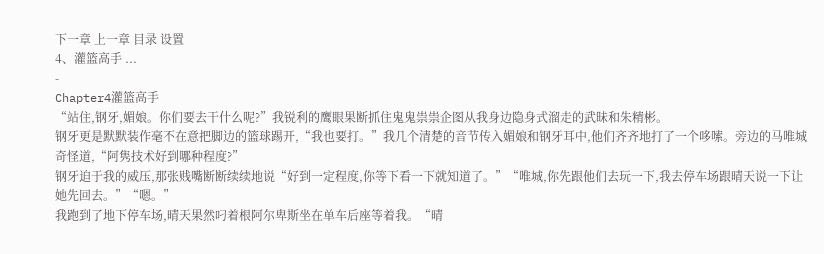下一章 上一章 目录 设置
4、灌篮高手 ...
-
Chapter4灌篮高手
“站住,钢牙,媚娘。你们要去干什么呢?”我锐利的鹰眼果断抓住鬼鬼祟祟企图从我身边隐身式溜走的武昧和朱精彬。
钢牙更是默默装作毫不在意把脚边的篮球踢开,“我也要打。”我几个清楚的音节传入媚娘和钢牙耳中,他们齐齐地打了一个哆嗦。旁边的马唯城奇怪道,“阿隽技术好到哪种程度?”
钢牙迫于我的威压,那张贱嘴断断续续地说“好到一定程度,你等下看一下就知道了。”“唯城,你先跟他们去玩一下,我去停车场跟晴天说一下让她先回去。”“嗯。”
我跑到了地下停车场,晴天果然叼着根阿尔卑斯坐在单车后座等着我。“晴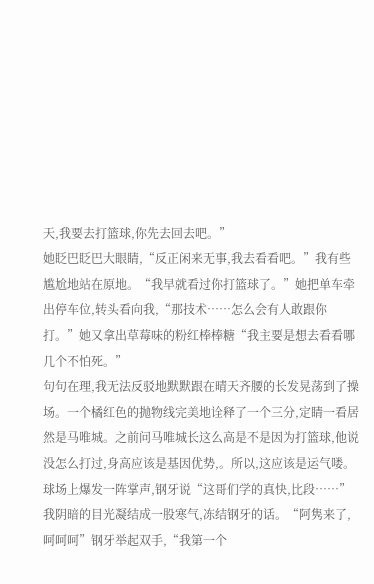天,我要去打篮球,你先去回去吧。”
她眨巴眨巴大眼睛,“反正闲来无事,我去看看吧。”我有些尴尬地站在原地。“我早就看过你打篮球了。”她把单车牵出停车位,转头看向我,“那技术……怎么会有人敢跟你打。”她又拿出草莓味的粉红棒棒糖“我主要是想去看看哪几个不怕死。”
句句在理,我无法反驳地默默跟在晴天齐腰的长发晃荡到了操场。一个橘红色的抛物线完美地诠释了一个三分,定睛一看居然是马唯城。之前问马唯城长这么高是不是因为打篮球,他说没怎么打过,身高应该是基因优势,。所以,这应该是运气喽。
球场上爆发一阵掌声,钢牙说“这哥们学的真快,比段……”我阴暗的目光凝结成一股寒气,冻结钢牙的话。“阿隽来了,呵呵呵”钢牙举起双手,“我第一个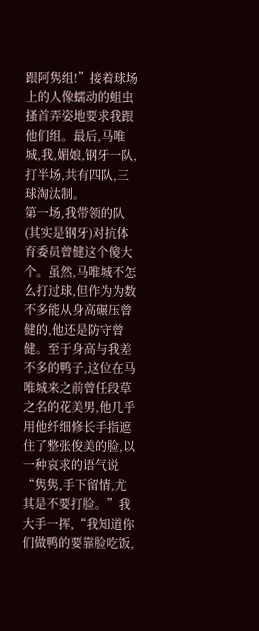跟阿隽组!”接着球场上的人像蠕动的蛆虫搔首弄姿地要求我跟他们组。最后,马唯城,我,媚娘,钢牙一队,打半场,共有四队,三球淘汰制。
第一场,我带领的队(其实是钢牙)对抗体育委员曾健这个傻大个。虽然,马唯城不怎么打过球,但作为为数不多能从身高碾压曾健的,他还是防守曾健。至于身高与我差不多的鸭子,这位在马唯城来之前曾任段草之名的花美男,他几乎用他纤细修长手指遮住了整张俊美的脸,以一种哀求的语气说“隽隽,手下留情,尤其是不要打脸。”我大手一挥,“我知道你们做鸭的要靠脸吃饭,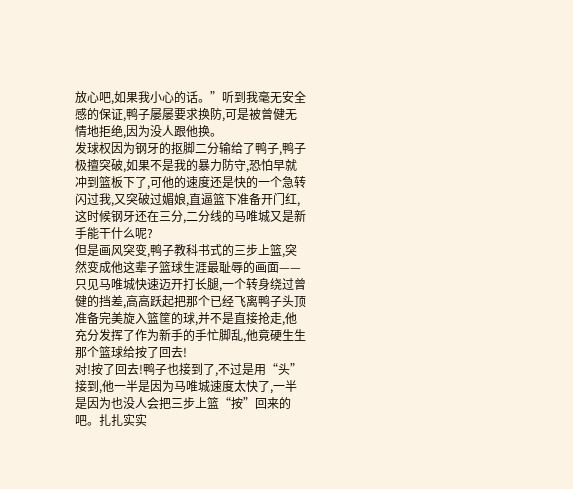放心吧,如果我小心的话。”听到我毫无安全感的保证,鸭子屡屡要求换防,可是被曾健无情地拒绝,因为没人跟他换。
发球权因为钢牙的抠脚二分输给了鸭子,鸭子极擅突破,如果不是我的暴力防守,恐怕早就冲到篮板下了,可他的速度还是快的一个急转闪过我,又突破过媚娘,直逼篮下准备开门红,这时候钢牙还在三分,二分线的马唯城又是新手能干什么呢?
但是画风突变,鸭子教科书式的三步上篮,突然变成他这辈子篮球生涯最耻辱的画面——只见马唯城快速迈开打长腿,一个转身绕过曾健的挡差,高高跃起把那个已经飞离鸭子头顶准备完美旋入篮筐的球,并不是直接抢走,他充分发挥了作为新手的手忙脚乱,他竟硬生生那个篮球给按了回去!
对!按了回去!鸭子也接到了,不过是用“头”接到,他一半是因为马唯城速度太快了,一半是因为也没人会把三步上篮“按”回来的吧。扎扎实实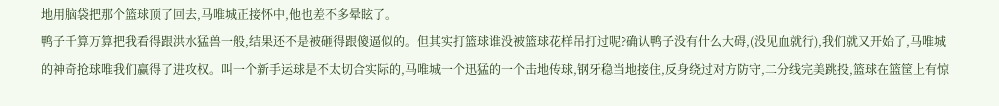地用脑袋把那个篮球顶了回去,马唯城正接怀中,他也差不多晕眩了。
鸭子千算万算把我看得跟洪水猛兽一般,结果还不是被砸得跟傻逼似的。但其实打篮球谁没被篮球花样吊打过呢?确认鸭子没有什么大碍,(没见血就行),我们就又开始了,马唯城的神奇抢球唯我们赢得了进攻权。叫一个新手运球是不太切合实际的,马唯城一个迅猛的一个击地传球,钢牙稳当地接住,反身绕过对方防守,二分线完美跳投,篮球在篮筐上有惊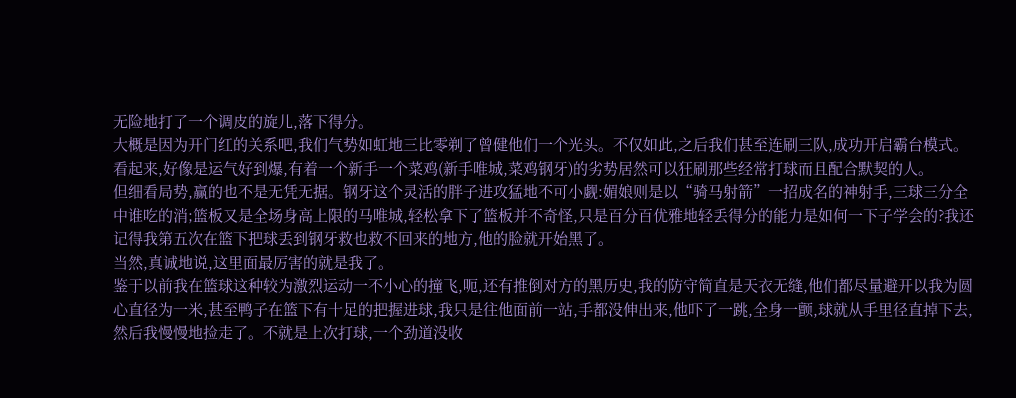无险地打了一个调皮的旋儿,落下得分。
大概是因为开门红的关系吧,我们气势如虹地三比零剃了曾健他们一个光头。不仅如此,之后我们甚至连刷三队,成功开启霸台模式。看起来,好像是运气好到爆,有着一个新手一个菜鸡(新手唯城,菜鸡钢牙)的劣势居然可以狂刷那些经常打球而且配合默契的人。
但细看局势,赢的也不是无凭无据。钢牙这个灵活的胖子进攻猛地不可小觑:媚娘则是以“骑马射箭”一招成名的神射手,三球三分全中谁吃的消;篮板又是全场身高上限的马唯城,轻松拿下了篮板并不奇怪,只是百分百优雅地轻丢得分的能力是如何一下子学会的?我还记得我第五次在篮下把球丢到钢牙救也救不回来的地方,他的脸就开始黑了。
当然,真诚地说,这里面最厉害的就是我了。
鉴于以前我在篮球这种较为激烈运动一不小心的撞飞,呃,还有推倒对方的黑历史,我的防守简直是天衣无缝,他们都尽量避开以我为圆心直径为一米,甚至鸭子在篮下有十足的把握进球,我只是往他面前一站,手都没伸出来,他吓了一跳,全身一颤,球就从手里径直掉下去,然后我慢慢地捡走了。不就是上次打球,一个劲道没收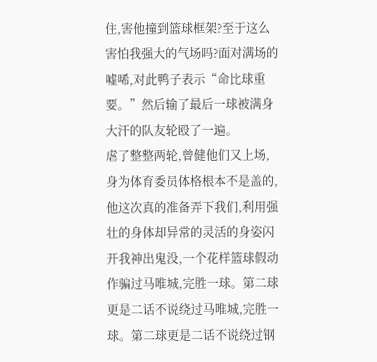住,害他撞到篮球框架?至于这么害怕我强大的气场吗?面对满场的嘘唏,对此鸭子表示“命比球重要。”然后输了最后一球被满身大汗的队友轮殴了一遍。
虐了整整两轮,曾健他们又上场,身为体育委员体格根本不是盖的,他这次真的准备弄下我们,利用强壮的身体却异常的灵活的身姿闪开我神出鬼没,一个花样篮球假动作骗过马唯城,完胜一球。第二球更是二话不说绕过马唯城,完胜一球。第二球更是二话不说绕过钢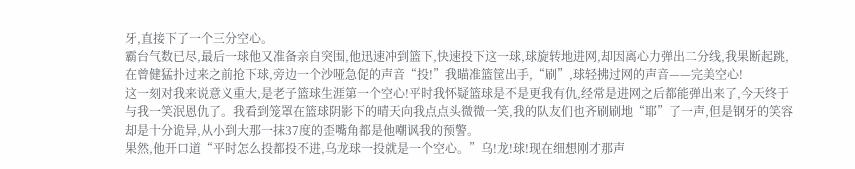牙,直接下了一个三分空心。
霸台气数已尽,最后一球他又准备亲自突围,他迅速冲到篮下,快速投下这一球,球旋转地进网,却因离心力弹出二分线,我果断起跳,在曾健猛扑过来之前抢下球,旁边一个沙哑急促的声音“投!”我瞄准篮筐出手,“刷”,球轻拂过网的声音——完美空心!
这一刻对我来说意义重大,是老子篮球生涯第一个空心!平时我怀疑篮球是不是更我有仇,经常是进网之后都能弹出来了,今天终于与我一笑泯恩仇了。我看到笼罩在篮球阴影下的晴天向我点点头微微一笑,我的队友们也齐刷刷地“耶”了一声,但是钢牙的笑容却是十分诡异,从小到大那一抹37度的歪嘴角都是他嘲讽我的预警。
果然,他开口道“平时怎么投都投不进,乌龙球一投就是一个空心。”乌!龙!球!现在细想刚才那声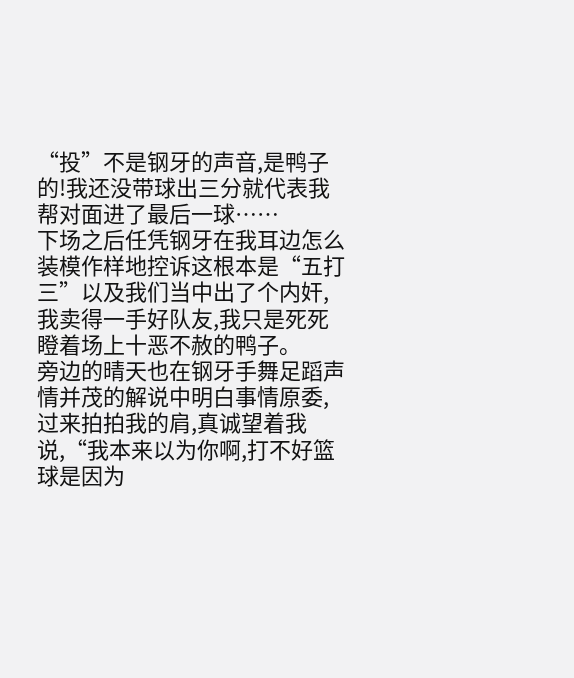“投”不是钢牙的声音,是鸭子的!我还没带球出三分就代表我帮对面进了最后一球……
下场之后任凭钢牙在我耳边怎么装模作样地控诉这根本是“五打三”以及我们当中出了个内奸,我卖得一手好队友,我只是死死瞪着场上十恶不赦的鸭子。
旁边的晴天也在钢牙手舞足蹈声情并茂的解说中明白事情原委,过来拍拍我的肩,真诚望着我说,“我本来以为你啊,打不好篮球是因为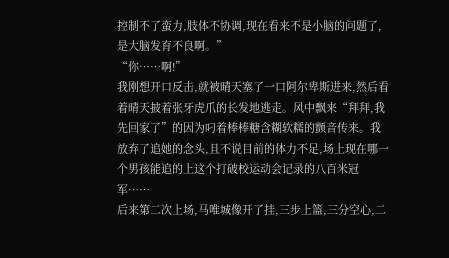控制不了蛮力,肢体不协调,现在看来不是小脑的问题了,是大脑发育不良啊。”
“你……啊!”
我刚想开口反击,就被晴天塞了一口阿尔卑斯进来,然后看着晴天披着张牙虎爪的长发地逃走。风中飘来“拜拜,我先回家了”的因为叼着棒棒糖含糊软糯的颤音传来。我放弃了追她的念头,且不说目前的体力不足,场上现在哪一个男孩能追的上这个打破校运动会记录的八百米冠军……
后来第二次上场,马唯城像开了挂,三步上篮,三分空心,二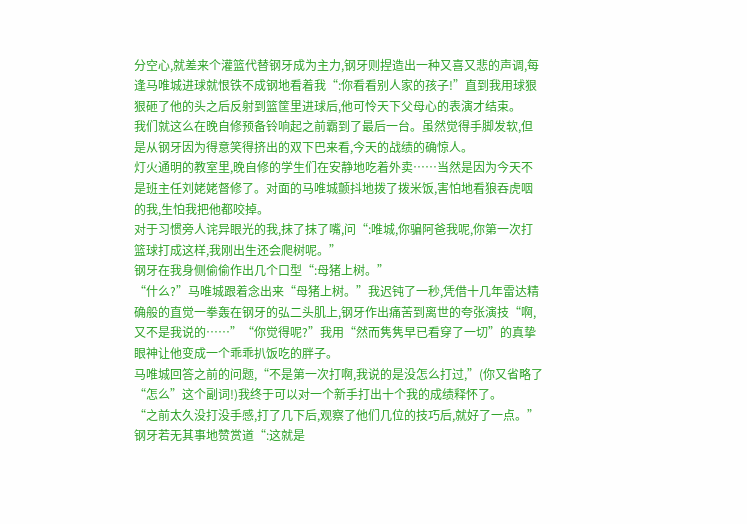分空心,就差来个灌篮代替钢牙成为主力,钢牙则捏造出一种又喜又悲的声调,每逢马唯城进球就恨铁不成钢地看着我“:你看看别人家的孩子!”直到我用球狠狠砸了他的头之后反射到篮筐里进球后,他可怜天下父母心的表演才结束。
我们就这么在晚自修预备铃响起之前霸到了最后一台。虽然觉得手脚发软,但是从钢牙因为得意笑得挤出的双下巴来看,今天的战绩的确惊人。
灯火通明的教室里,晚自修的学生们在安静地吃着外卖……当然是因为今天不是班主任刘姥姥督修了。对面的马唯城颤抖地拨了拨米饭,害怕地看狼吞虎咽的我,生怕我把他都咬掉。
对于习惯旁人诧异眼光的我,抹了抹了嘴,问“:唯城,你骗阿爸我呢,你第一次打篮球打成这样,我刚出生还会爬树呢。”
钢牙在我身侧偷偷作出几个口型“:母猪上树。”
“什么?”马唯城跟着念出来“母猪上树。”我迟钝了一秒,凭借十几年雷达精确般的直觉一拳轰在钢牙的弘二头肌上,钢牙作出痛苦到离世的夸张演技“啊,又不是我说的……”“你觉得呢?”我用“然而隽隽早已看穿了一切”的真挚眼神让他变成一个乖乖扒饭吃的胖子。
马唯城回答之前的问题,“不是第一次打啊,我说的是没怎么打过,”(你又省略了“怎么”这个副词!)我终于可以对一个新手打出十个我的成绩释怀了。
“之前太久没打没手感,打了几下后,观察了他们几位的技巧后,就好了一点。”钢牙若无其事地赞赏道“:这就是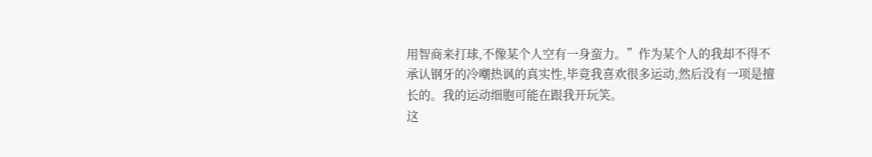用智商来打球,不像某个人空有一身蛮力。”作为某个人的我却不得不承认钢牙的冷嘲热讽的真实性,毕竟我喜欢很多运动,然后没有一项是擅长的。我的运动细胞可能在跟我开玩笑。
这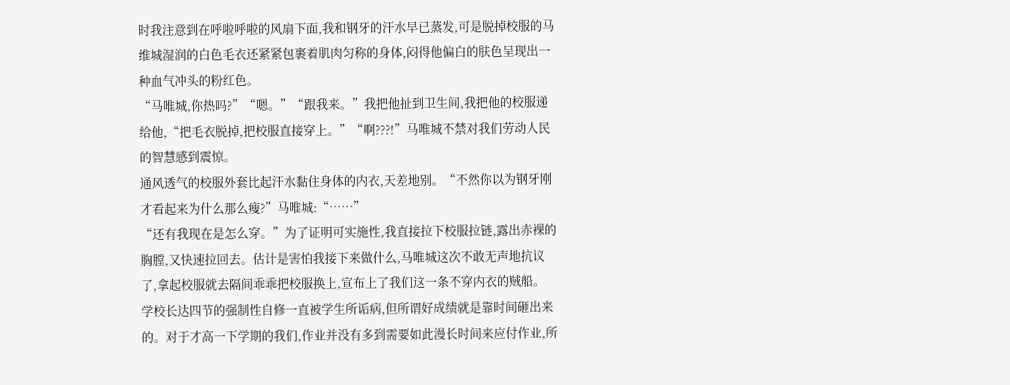时我注意到在呼啦呼啦的风扇下面,我和钢牙的汗水早已蒸发,可是脱掉校服的马维城湿润的白色毛衣还紧紧包裹着肌肉匀称的身体,闷得他偏白的肤色呈现出一种血气冲头的粉红色。
“马唯城,你热吗?”“嗯。”“跟我来。”我把他扯到卫生间,我把他的校服递给他,“把毛衣脱掉,把校服直接穿上。”“啊???!”马唯城不禁对我们劳动人民的智慧感到震惊。
通风透气的校服外套比起汗水黏住身体的内衣,天差地别。“不然你以为钢牙刚才看起来为什么那么瘦?”马唯城:“……”
“还有我现在是怎么穿。”为了证明可实施性,我直接拉下校服拉链,露出赤裸的胸膛,又快速拉回去。估计是害怕我接下来做什么,马唯城这次不敢无声地抗议了,拿起校服就去隔间乖乖把校服换上,宣布上了我们这一条不穿内衣的贼船。
学校长达四节的强制性自修一直被学生所诟病,但所谓好成绩就是靠时间砸出来的。对于才高一下学期的我们,作业并没有多到需要如此漫长时间来应付作业,所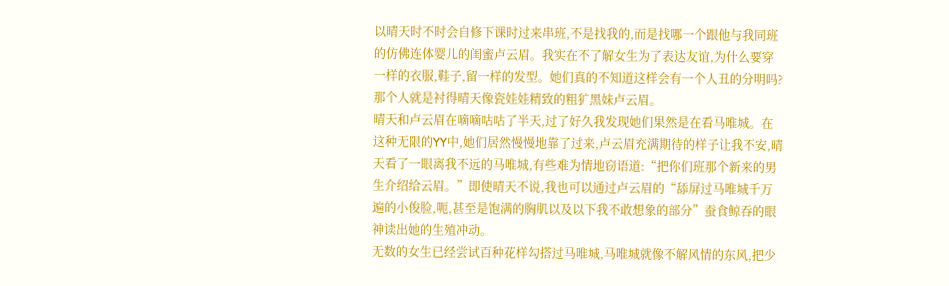以晴天时不时会自修下课时过来串班,不是找我的,而是找哪一个跟他与我同班的仿佛连体婴儿的闺蜜卢云眉。我实在不了解女生为了表达友谊,为什么要穿一样的衣服,鞋子,留一样的发型。她们真的不知道这样会有一个人丑的分明吗?那个人就是衬得晴天像瓷娃娃精致的粗犷黑妹卢云眉。
晴天和卢云眉在嘀嘀咕咕了半天,过了好久我发现她们果然是在看马唯城。在这种无限的YY中,她们居然慢慢地靠了过来,卢云眉充满期待的样子让我不安,晴天看了一眼离我不远的马唯城,有些难为情地窃语道:“把你们班那个新来的男生介绍给云眉。”即使晴天不说,我也可以通过卢云眉的“舔屏过马唯城千万遍的小俊脸,呃,甚至是饱满的胸肌以及以下我不敢想象的部分”蚕食鲸吞的眼神读出她的生殖冲动。
无数的女生已经尝试百种花样勾搭过马唯城,马唯城就像不解风情的东风,把少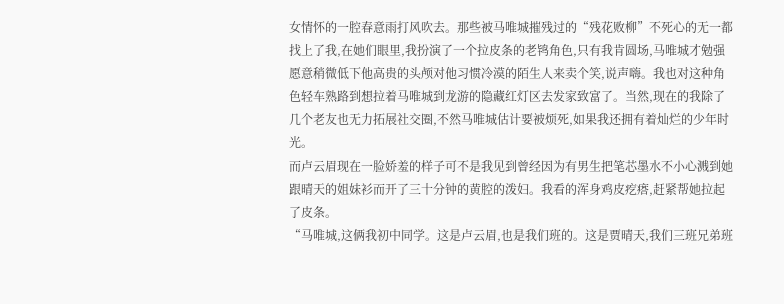女情怀的一腔春意雨打风吹去。那些被马唯城摧残过的“残花败柳”不死心的无一都找上了我,在她们眼里,我扮演了一个拉皮条的老鸨角色,只有我肯圆场,马唯城才勉强愿意稍微低下他高贵的头颅对他习惯冷漠的陌生人来卖个笑,说声嗨。我也对这种角色轻车熟路到想拉着马唯城到龙游的隐藏红灯区去发家致富了。当然,现在的我除了几个老友也无力拓展社交圈,不然马唯城估计要被烦死,如果我还拥有着灿烂的少年时光。
而卢云眉现在一脸娇羞的样子可不是我见到曾经因为有男生把笔芯墨水不小心溅到她跟晴天的姐妹衫而开了三十分钟的黄腔的泼妇。我看的浑身鸡皮疙瘩,赶紧帮她拉起了皮条。
“马唯城,这俩我初中同学。这是卢云眉,也是我们班的。这是贾晴天,我们三班兄弟班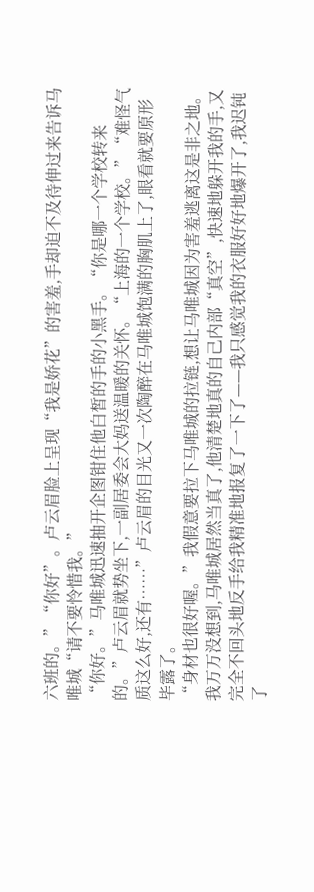六班的。”“你好”。卢云眉脸上呈现“我是娇花”的害羞,手却迫不及待伸过来告诉马唯城“请不要怜惜我。”
“你好。”马唯城迅速抽开企图钳住他白皙的手的小黑手。“你是哪一个学校转来的。”卢云眉就势坐下,一副居委会大妈送温暖的关怀。“上海的一个学校。”“难怪气质这么好,还有……”卢云眉的目光又一次陶醉在马唯城饱满的胸肌上了,眼看就要原形毕露了。
“身材也很好喔。”我假意要拉下马唯城的拉链,想让马唯城因为害羞逃离这是非之地。我万万没想到,马唯城居然当真了,他清楚地真的自己内部“真空”,快速地躲开我的手,又完全不回头地反手给我精准地报复了一下了——我只感觉我的衣服好好地爆开了,我迟钝了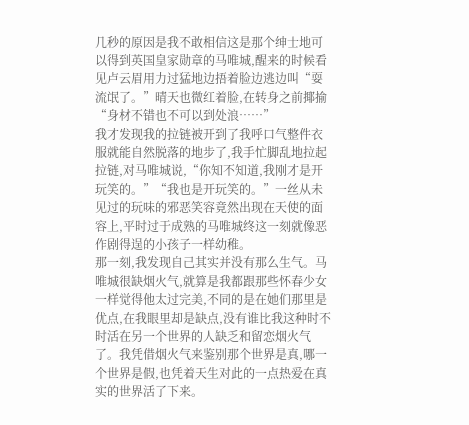几秒的原因是我不敢相信这是那个绅士地可以得到英国皇家勋章的马唯城,醒来的时候看见卢云眉用力过猛地边捂着脸边逃边叫“耍流氓了。”晴天也微红着脸,在转身之前揶揄“身材不错也不可以到处浪……”
我才发现我的拉链被开到了我呼口气整件衣服就能自然脱落的地步了,我手忙脚乱地拉起拉链,对马唯城说,“你知不知道,我刚才是开玩笑的。”“我也是开玩笑的。”一丝从未见过的玩味的邪恶笑容竟然出现在天使的面容上,平时过于成熟的马唯城终这一刻就像恶作剧得逞的小孩子一样幼稚。
那一刻,我发现自己其实并没有那么生气。马唯城很缺烟火气,就算是我都跟那些怀春少女一样觉得他太过完美,不同的是在她们那里是优点,在我眼里却是缺点,没有谁比我这种时不时活在另一个世界的人缺乏和留恋烟火气了。我凭借烟火气来鉴别那个世界是真,哪一个世界是假,也凭着天生对此的一点热爱在真实的世界活了下来。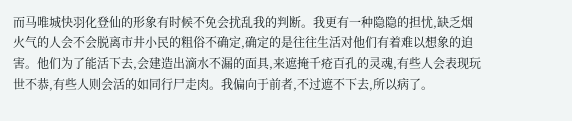而马唯城快羽化登仙的形象有时候不免会扰乱我的判断。我更有一种隐隐的担忧,缺乏烟火气的人会不会脱离市井小民的粗俗不确定,确定的是往往生活对他们有着难以想象的迫害。他们为了能活下去,会建造出滴水不漏的面具,来遮掩千疮百孔的灵魂,有些人会表现玩世不恭,有些人则会活的如同行尸走肉。我偏向于前者,不过遮不下去,所以病了。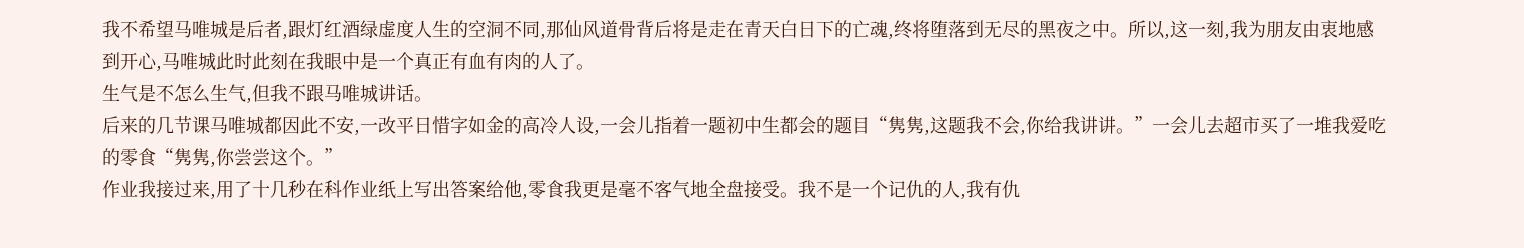我不希望马唯城是后者,跟灯红酒绿虚度人生的空洞不同,那仙风道骨背后将是走在青天白日下的亡魂,终将堕落到无尽的黑夜之中。所以,这一刻,我为朋友由衷地感到开心,马唯城此时此刻在我眼中是一个真正有血有肉的人了。
生气是不怎么生气,但我不跟马唯城讲话。
后来的几节课马唯城都因此不安,一改平日惜字如金的高冷人设,一会儿指着一题初中生都会的题目“隽隽,这题我不会,你给我讲讲。”一会儿去超市买了一堆我爱吃的零食“隽隽,你尝尝这个。”
作业我接过来,用了十几秒在科作业纸上写出答案给他,零食我更是毫不客气地全盘接受。我不是一个记仇的人,我有仇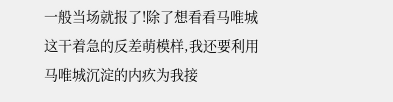一般当场就报了!除了想看看马唯城这干着急的反差萌模样,我还要利用马唯城沉淀的内疚为我接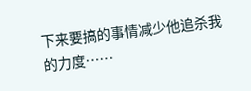下来要搞的事情减少他追杀我的力度……